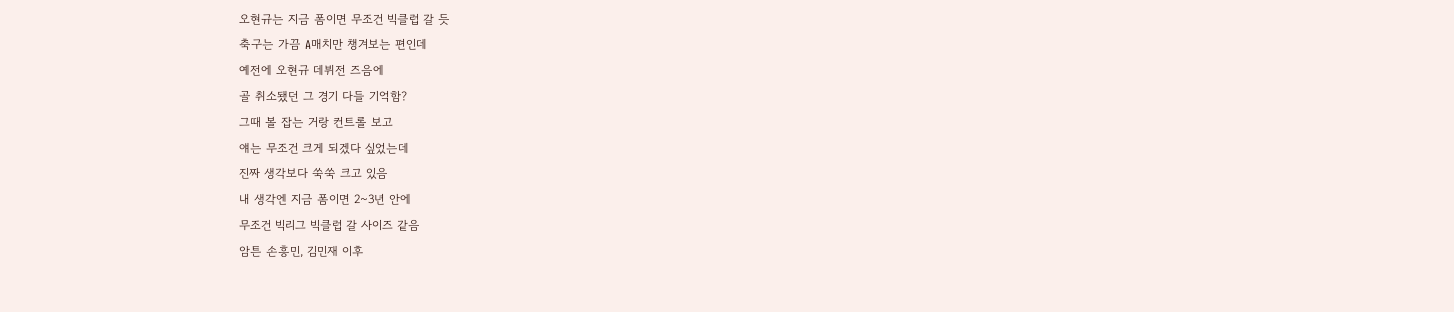오현규는 지금 폼이면 무조건 빅클럽 갈 듯
축구는 가끔 A매치만 챙겨보는 편인데
예전에 오현규 데뷔전 즈음에
골 취소됐던 그 경기 다들 기억함?
그때 볼 잡는 거랑 컨트롤 보고
얘는 무조건 크게 되겠다 싶었는데
진짜 생각보다 쑥쑥 크고 있음
내 생각엔 지금 폼이면 2~3년 안에
무조건 빅리그 빅클럽 갈 사이즈 같음
암튼 손흥민, 김민재 이후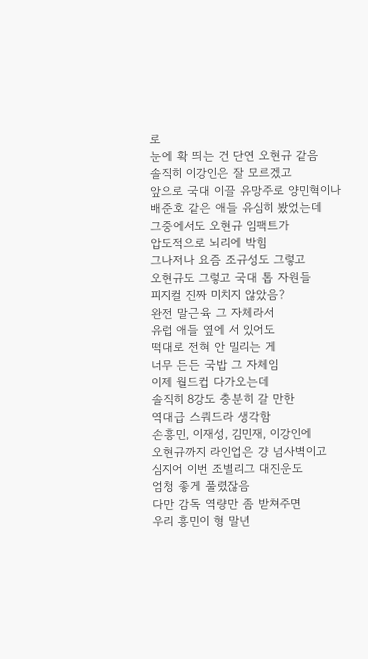로
눈에 확 띄는 건 단연 오현규 같음
솔직히 이강인은 잘 모르겠고
앞으로 국대 이끌 유망주로 양민혁이나
배준호 같은 애들 유심히 봤었는데
그중에서도 오현규 임팩트가
압도적으로 뇌리에 박힘
그나저나 요즘 조규성도 그렇고
오현규도 그렇고 국대 톱 자원들
피지컬 진짜 미치지 않았음?
완전 말근육 그 자체라서
유럽 애들 옆에 서 있어도
떡대로 전혀 안 밀리는 게
너무 든든 국밥 그 자체임
이제 월드컵 다가오는데
솔직히 8강도 충분히 갈 만한
역대급 스쿼드라 생각함
손흥민, 이재성, 김민재, 이강인에
오현규까지 라인업은 걍 넘사벽이고
심지어 이번 조별리그 대진운도
엄청 좋게 풀렸잖음
다만 감독 역량만 좀 받쳐주면
우리 흥민이 형 말년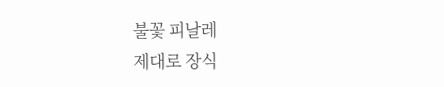불꽃 피날레
제대로 장식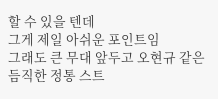할 수 있을 텐데
그게 제일 아쉬운 포인트임
그래도 큰 무대 앞두고 오현규 같은
듬직한 정통 스트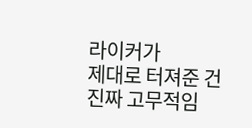라이커가
제대로 터져준 건 진짜 고무적임